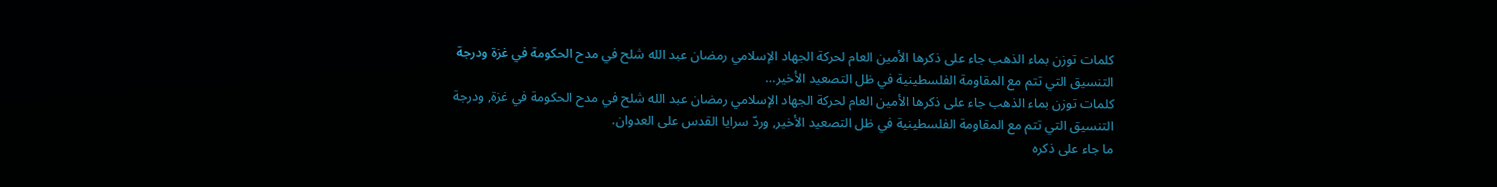كلمات توزن بماء الذهب جاء على ذكرها الأمين العام لحركة الجهاد الإسلامي رمضان عبد الله شلح في مدح الحكومة في غزة ودرجة التنسيق التي تتم مع المقاومة الفلسطينية في ظل التصعيد الأخير…
كلمات توزن بماء الذهب جاء على ذكرها الأمين العام لحركة الجهاد الإسلامي رمضان عبد الله شلح في مدح الحكومة في غزة, ودرجة التنسيق التي تتم مع المقاومة الفلسطينية في ظل التصعيد الأخير, وردّ سرايا القدس على العدوان.
ما جاء على ذكره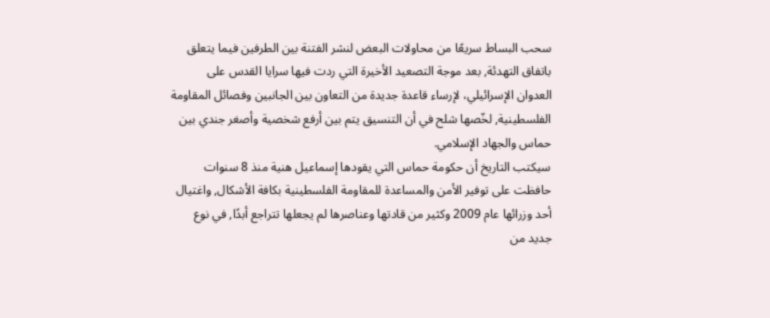سحب البساط سريعًا من محاولات البعض لنشر الفتنة بين الطرفين فيما يتعلق باتفاق التهدئة, بعد موجة التصعيد الأخيرة التي ردت فيها سرايا القدس على العدوان الإسرائيلي، لإرساء قاعدة جديدة من التعاون بين الجانبين وفصائل المقاومة الفلسطينية, لخّصها شلح في أن التنسيق يتم بين أرفع شخصية وأصغر جندي بين حماس والجهاد الإسلامي.
سيكتب التاريخ أن حكومة حماس التي يقودها إسماعيل هنية منذ 8 سنوات حافظت على توفير الأمن والمساعدة للمقاومة الفلسطينية بكافة الأشكال, واغتيال أحد وزرائها عام 2009 وكثير من قادتها وعناصرها لم يجعلها تتراجع أبدًا, في نوع جديد من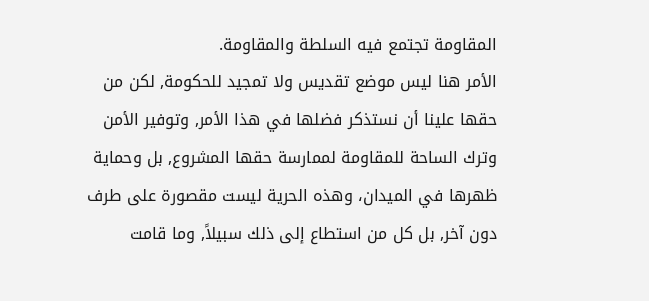المقاومة تجتمع فيه السلطة والمقاومة.
الأمر هنا ليس موضع تقديس ولا تمجيد للحكومة, لكن من حقها علينا أن نستذكر فضلها في هذا الأمر, وتوفير الأمن وترك الساحة للمقاومة لممارسة حقها المشروع, بل وحماية ظهرها في الميدان، وهذه الحرية ليست مقصورة على طرف دون آخر, بل كل من استطاع إلى ذلك سبيلاً, وما قامت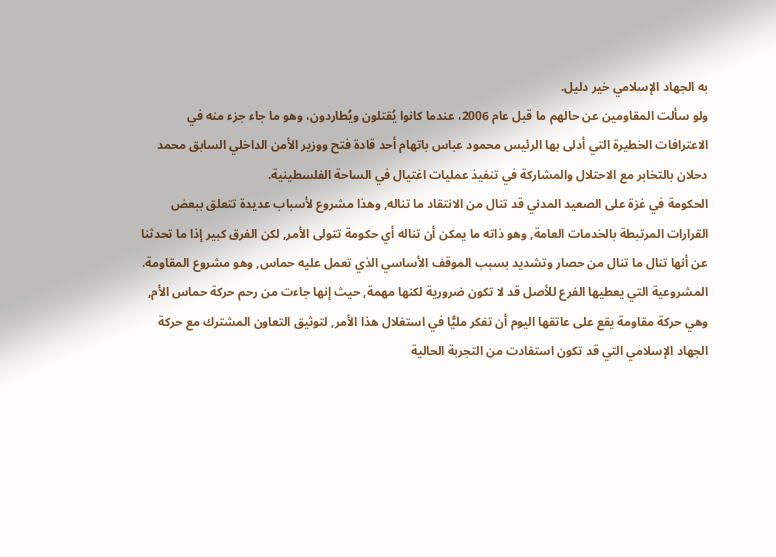به الجهاد الإسلامي خير دليل.
ولو سألت المقاومين عن حالهم ما قبل عام 2006، عندما كانوا يُقتلون ويُطاردون، وهو ما جاء جزء منه في الاعترافات الخطيرة التي أدلى بها الرئيس محمود عباس باتهام أحد قادة فتح ووزير الأمن الداخلي السابق محمد دحلان بالتخابر مع الاحتلال والمشاركة في تنفيذ عمليات اغتيال في الساحة الفلسطينية.
الحكومة في غزة على الصعيد المدني قد تنال من الانتقاد ما تناله, وهذا مشروع لأسباب عديدة تتعلق ببعض القرارات المرتبطة بالخدمات العامة, وهو ذاته ما يمكن أن تناله أي حكومة تتولى الأمر, لكن الفرق كبير إذا ما تحدثنا عن أنها تنال ما تنال من حصار وتشديد بسبب الموقف الأساسي الذي تعمل عليه حماس, وهو مشروع المقاومة.
المشروعية التي يعطيها الفرع للأصل قد لا تكون ضرورية لكنها مهمة, حيث إنها جاءت من رحم حركة حماس الأم, وهي حركة مقاومة يقع على عاتقها اليوم أن تفكر مليًّا في استغلال هذا الأمر, لتوثيق التعاون المشترك مع حركة الجهاد الإسلامي التي قد تكون استفادت من التجربة الحالية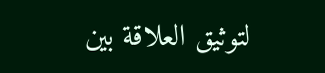لتوثيق العلاقة بين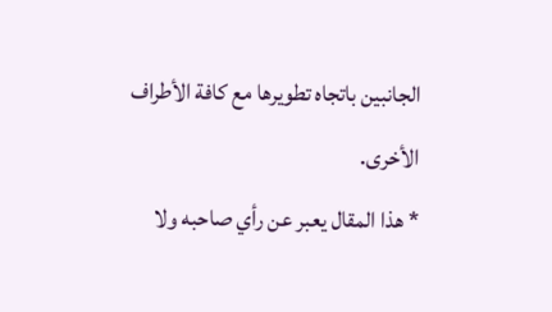الجانبين باتجاه تطويرها مع كافة الأطراف الأخرى.
* هذا المقال يعبر عن رأي صاحبه ولا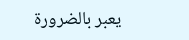يعبر بالضرورة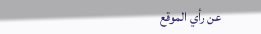عن رأي الموقع